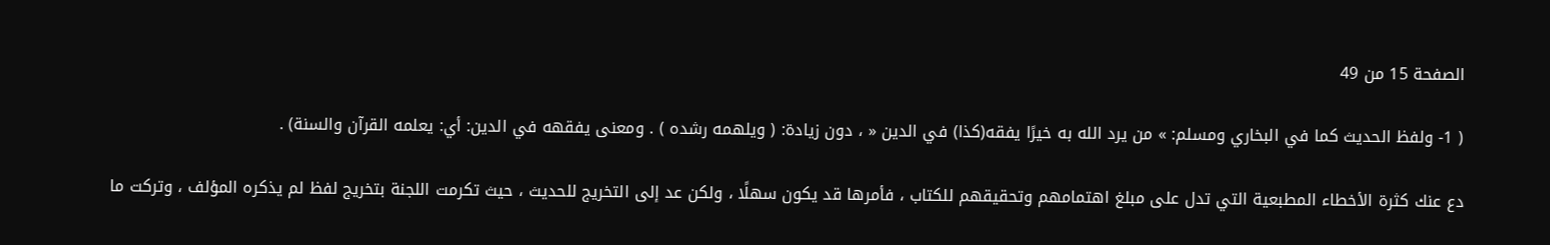الصفحة 15 من 49

( 1- ولفظ الحديث كما في البخاري ومسلم: » من يرد الله به خيرًا يفقه(كذا) في الدين « ، دون زيادة: ( ويلهمه رشده ) . ومعنى يفقهه في الدين: أي: يعلمه القرآن والسنة) .

دع عنك كثرة الأخطاء المطبعية التي تدل على مبلغ اهتمامهم وتحقيقهم للكتاب ، فأمرها قد يكون سهلًا ، ولكن عد إلى التخريج للحديث ، حيث تكرمت اللجنة بتخريج لفظ لم يذكره المؤلف ، وتركت ما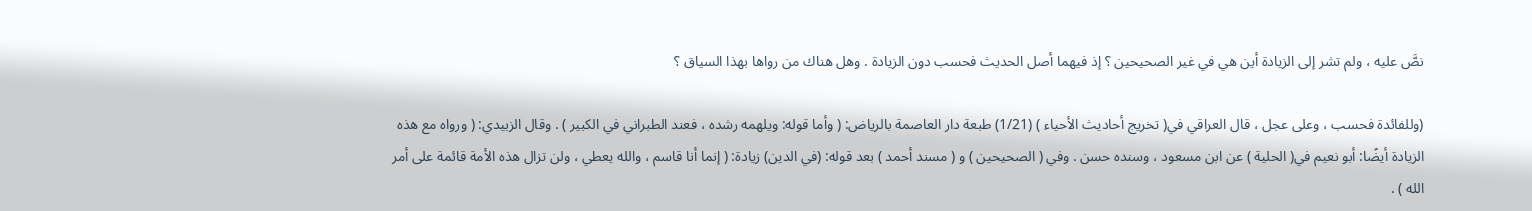نصَّ عليه ، ولم تشر إلى الزيادة أين هي في غير الصحيحين ؟ إذ فيهما أصل الحديث فحسب دون الزيادة . وهل هناك من رواها بهذا السياق ؟

(وللفائدة فحسب ، وعلى عجل ، قال العراقي في( تخريج أحاديث الأحياء ) (1/21) طبعة دار العاصمة بالرياض: ( وأما قوله: ويلهمه رشده ، فعند الطبراني في الكبير ) . وقال الزبيدي: ( ورواه مع هذه الزيادة أيضًا: أبو نعيم في( الحلية ) عن ابن مسعود ، وسنده حسن . وفي ( الصحيحين ) و ( مسند أحمد ) بعد قوله: (في الدين) زيادة: ( إنما أنا قاسم ، والله يعطي ، ولن تزال هذه الأمة قائمة على أمر الله ) .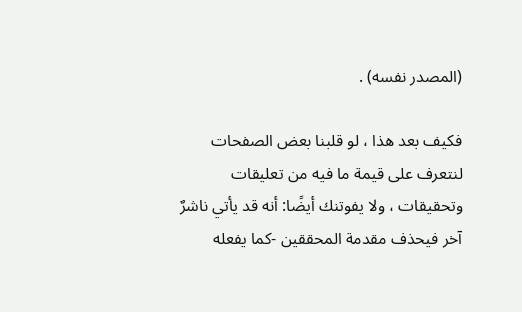(المصدر نفسه) .

فكيف بعد هذا ، لو قلبنا بعض الصفحات لنتعرف على قيمة ما فيه من تعليقات وتحقيقات ، ولا يفوتنك أيضًا: أنه قد يأتي ناشرٌ آخر فيحذف مقدمة المحققين -كما يفعله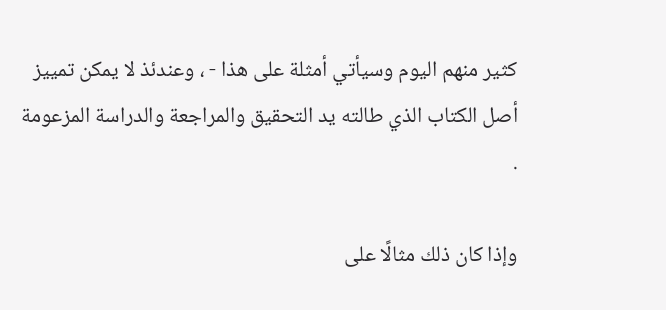كثير منهم اليوم وسيأتي أمثلة على هذا - ، وعندئذ لا يمكن تمييز أصل الكتاب الذي طالته يد التحقيق والمراجعة والدراسة المزعومة .

وإذا كان ذلك مثالًا على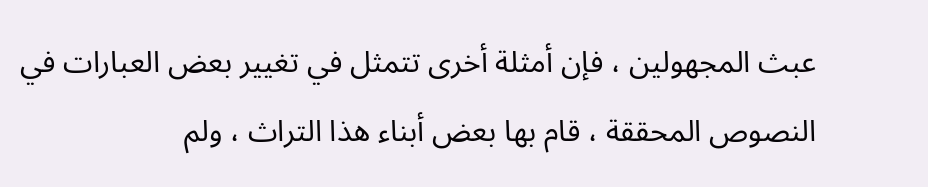عبث المجهولين ، فإن أمثلة أخرى تتمثل في تغيير بعض العبارات في النصوص المحققة ، قام بها بعض أبناء هذا التراث ، ولم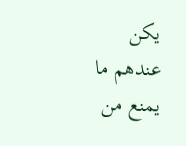يكن عندهم ما يمنع من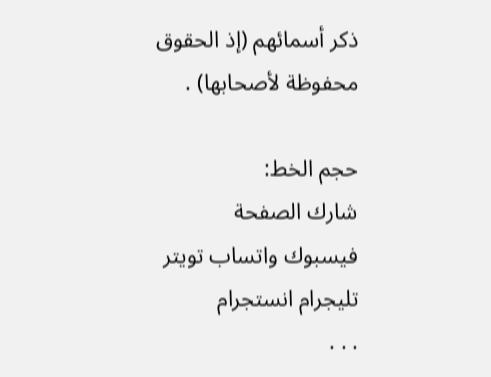ذكر أسمائهم (إذ الحقوق محفوظة لأصحابها) .

حجم الخط:
شارك الصفحة
فيسبوك واتساب تويتر تليجرام انستجرام
. . .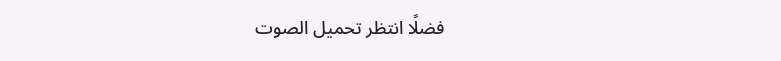فضلًا انتظر تحميل الصوت